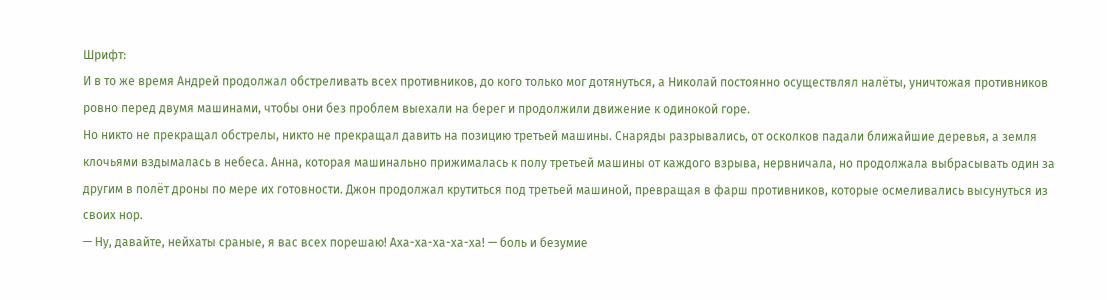Шрифт:
И в то же время Андрей продолжал обстреливать всех противников, до кого только мог дотянуться, а Николай постоянно осуществлял налёты, уничтожая противников ровно перед двумя машинами, чтобы они без проблем выехали на берег и продолжили движение к одинокой горе.
Но никто не прекращал обстрелы, никто не прекращал давить на позицию третьей машины. Снаряды разрывались, от осколков падали ближайшие деревья, а земля клочьями вздымалась в небеса. Анна, которая машинально прижималась к полу третьей машины от каждого взрыва, нервничала, но продолжала выбрасывать один за другим в полёт дроны по мере их готовности. Джон продолжал крутиться под третьей машиной, превращая в фарш противников, которые осмеливались высунуться из своих нор.
— Ну, давайте, нейхаты сраные, я вас всех порешаю! Аха-ха-ха-ха-ха! — боль и безумие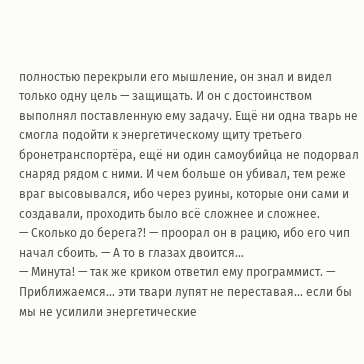полностью перекрыли его мышление, он знал и видел только одну цель — защищать. И он с достоинством выполнял поставленную ему задачу. Ещё ни одна тварь не смогла подойти к энергетическому щиту третьего бронетранспортёра, ещё ни один самоубийца не подорвал снаряд рядом с ними. И чем больше он убивал, тем реже враг высовывался, ибо через руины, которые они сами и создавали, проходить было всё сложнее и сложнее.
— Сколько до берега?! — проорал он в рацию, ибо его чип начал сбоить. — А то в глазах двоится…
— Минута! — так же криком ответил ему программист. — Приближаемся… эти твари лупят не переставая… если бы мы не усилили энергетические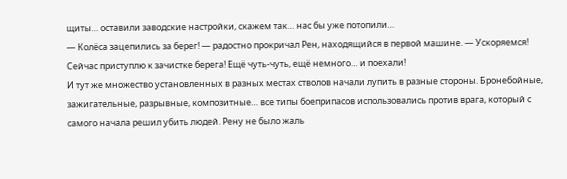щиты… оставили заводские настройки, скажем так… нас бы уже потопили…
— Колёса зацепились за берег! — радостно прокричал Рен, находящийся в первой машине. — Ускоряемся! Сейчас приступлю к зачистке берега! Ещё чуть-чуть, ещё немного… и поехали!
И тут же множество установленных в разных местах стволов начали лупить в разные стороны. Бронебойные, зажигательные, разрывные, композитные… все типы боеприпасов использовались против врага, который с самого начала решил убить людей. Рену не было жаль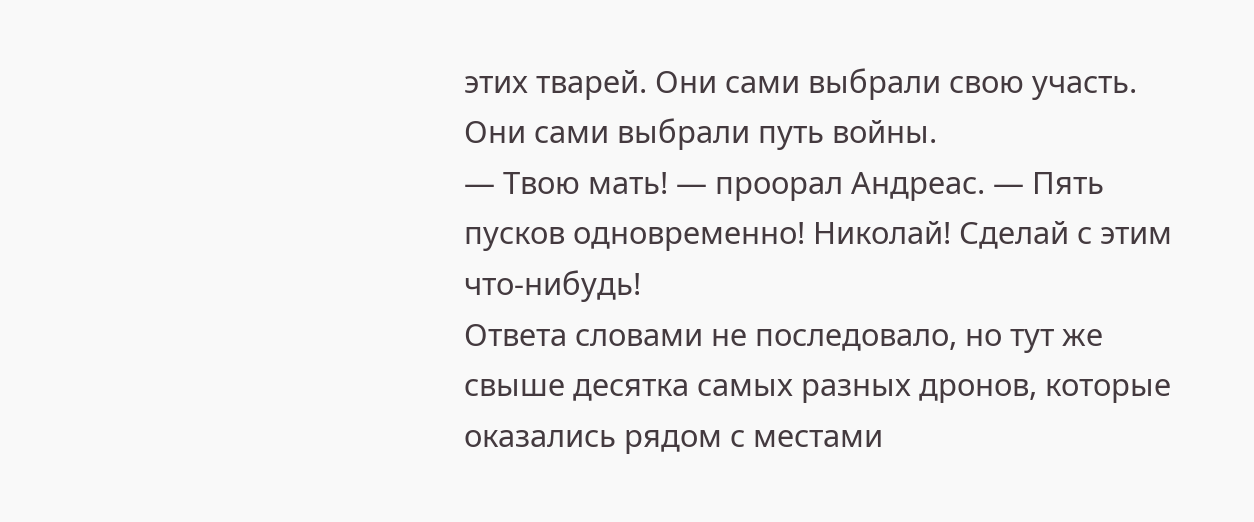этих тварей. Они сами выбрали свою участь. Они сами выбрали путь войны.
— Твою мать! — проорал Андреас. — Пять пусков одновременно! Николай! Сделай с этим что-нибудь!
Ответа словами не последовало, но тут же свыше десятка самых разных дронов, которые оказались рядом с местами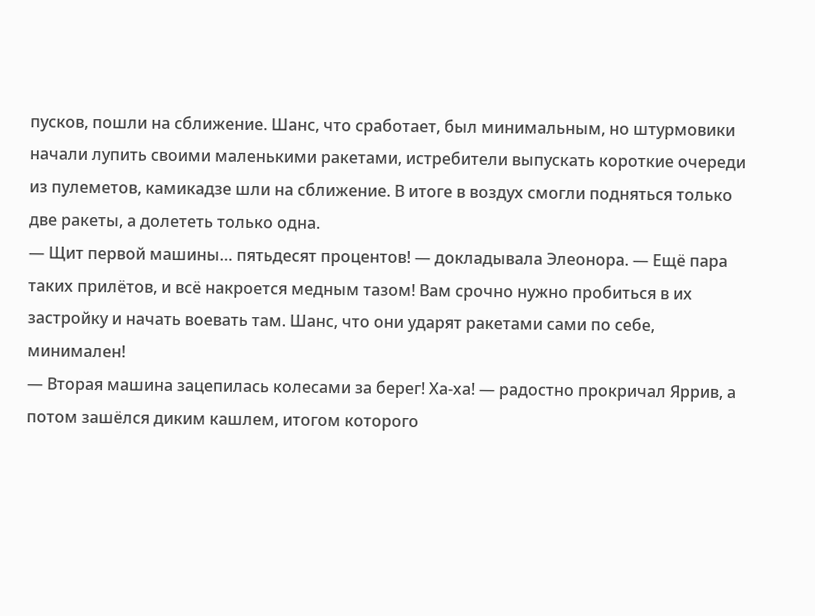пусков, пошли на сближение. Шанс, что сработает, был минимальным, но штурмовики начали лупить своими маленькими ракетами, истребители выпускать короткие очереди из пулеметов, камикадзе шли на сближение. В итоге в воздух смогли подняться только две ракеты, а долететь только одна.
— Щит первой машины… пятьдесят процентов! — докладывала Элеонора. — Ещё пара таких прилётов, и всё накроется медным тазом! Вам срочно нужно пробиться в их застройку и начать воевать там. Шанс, что они ударят ракетами сами по себе, минимален!
— Вторая машина зацепилась колесами за берег! Ха-ха! — радостно прокричал Яррив, а потом зашёлся диким кашлем, итогом которого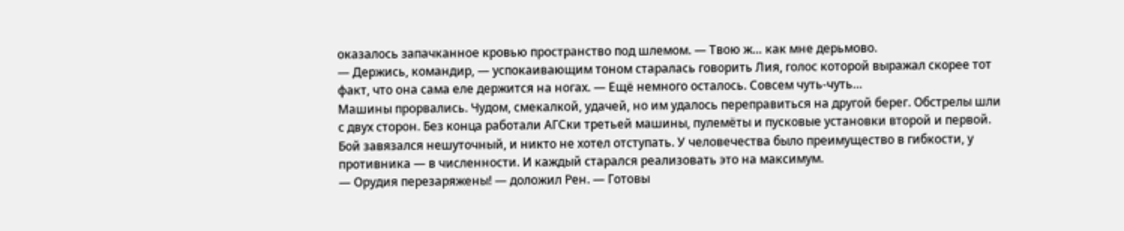оказалось запачканное кровью пространство под шлемом. — Твою ж… как мне дерьмово.
— Держись, командир, — успокаивающим тоном старалась говорить Лия, голос которой выражал скорее тот факт, что она сама еле держится на ногах. — Ещё немного осталось. Совсем чуть-чуть…
Машины прорвались. Чудом, смекалкой, удачей, но им удалось переправиться на другой берег. Обстрелы шли с двух сторон. Без конца работали АГСки третьей машины, пулемёты и пусковые установки второй и первой. Бой завязался нешуточный, и никто не хотел отступать. У человечества было преимущество в гибкости, у противника — в численности. И каждый старался реализовать это на максимум.
— Орудия перезаряжены! — доложил Рен. — Готовы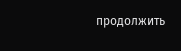продолжить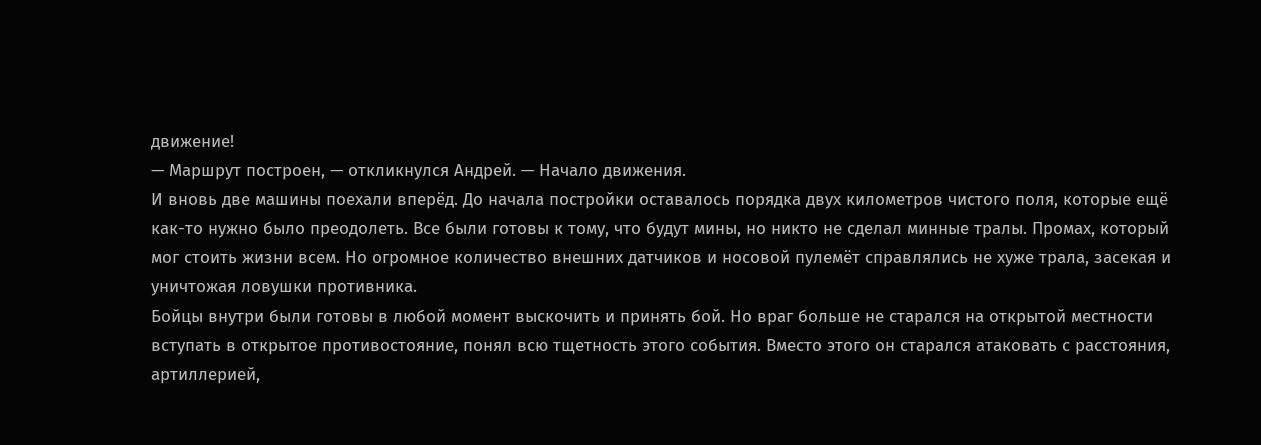движение!
— Маршрут построен, — откликнулся Андрей. — Начало движения.
И вновь две машины поехали вперёд. До начала постройки оставалось порядка двух километров чистого поля, которые ещё как-то нужно было преодолеть. Все были готовы к тому, что будут мины, но никто не сделал минные тралы. Промах, который мог стоить жизни всем. Но огромное количество внешних датчиков и носовой пулемёт справлялись не хуже трала, засекая и уничтожая ловушки противника.
Бойцы внутри были готовы в любой момент выскочить и принять бой. Но враг больше не старался на открытой местности вступать в открытое противостояние, понял всю тщетность этого события. Вместо этого он старался атаковать с расстояния, артиллерией,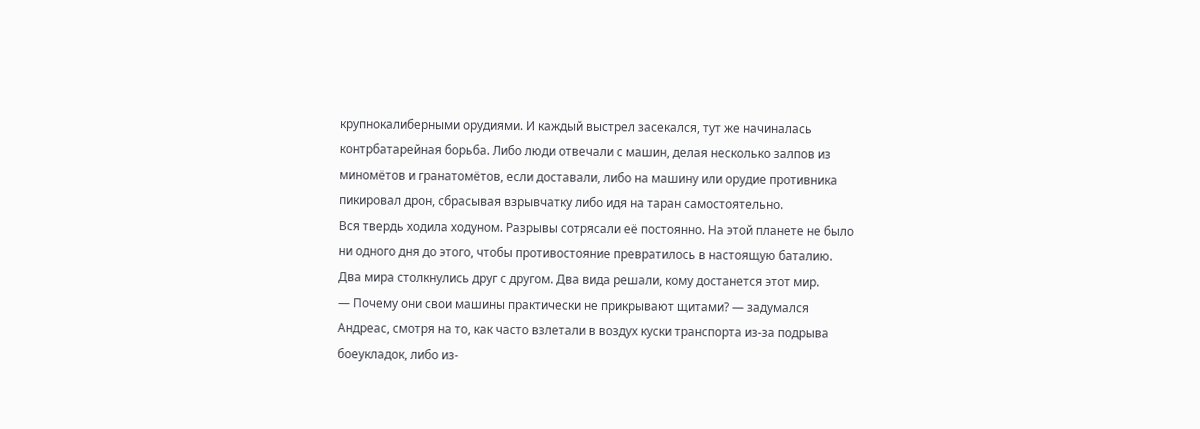крупнокалиберными орудиями. И каждый выстрел засекался, тут же начиналась контрбатарейная борьба. Либо люди отвечали с машин, делая несколько залпов из миномётов и гранатомётов, если доставали, либо на машину или орудие противника пикировал дрон, сбрасывая взрывчатку либо идя на таран самостоятельно.
Вся твердь ходила ходуном. Разрывы сотрясали её постоянно. На этой планете не было ни одного дня до этого, чтобы противостояние превратилось в настоящую баталию. Два мира столкнулись друг с другом. Два вида решали, кому достанется этот мир.
— Почему они свои машины практически не прикрывают щитами? — задумался Андреас, смотря на то, как часто взлетали в воздух куски транспорта из-за подрыва боеукладок, либо из-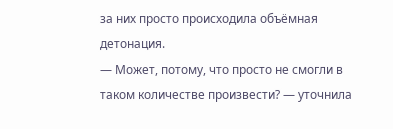за них просто происходила объёмная детонация.
— Может, потому, что просто не смогли в таком количестве произвести? — уточнила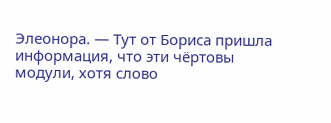Элеонора. — Тут от Бориса пришла информация, что эти чёртовы модули, хотя слово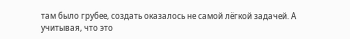там было грубее, создать оказалось не самой лёгкой задачей. А учитывая, что это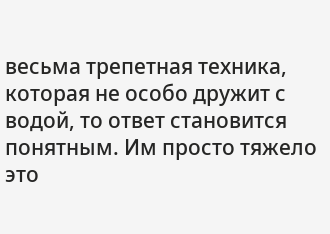весьма трепетная техника, которая не особо дружит с водой, то ответ становится понятным. Им просто тяжело это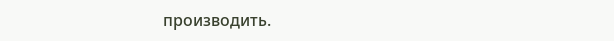производить.